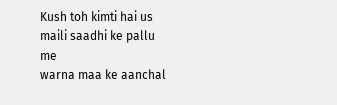Kush toh kimti hai us maili saadhi ke pallu me
warna maa ke aanchal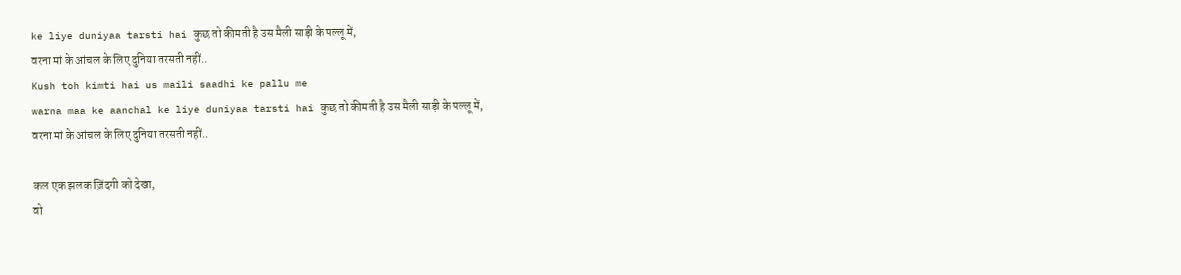ke liye duniyaa tarsti hai कुछ तो कीमती है उस मैली साड़ी के पल्लू में,
वरना मां के आंचल के लिए दुनिया तरसती नहीं..
Kush toh kimti hai us maili saadhi ke pallu me
warna maa ke aanchal ke liye duniyaa tarsti hai कुछ तो कीमती है उस मैली साड़ी के पल्लू में,
वरना मां के आंचल के लिए दुनिया तरसती नहीं..

कल एक झलक ज़िंदगी को देखा,
वो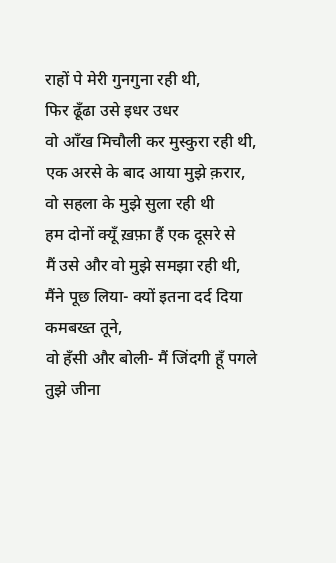राहों पे मेरी गुनगुना रही थी,
फिर ढूँढा उसे इधर उधर
वो आँख मिचौली कर मुस्कुरा रही थी,
एक अरसे के बाद आया मुझे क़रार,
वो सहला के मुझे सुला रही थी
हम दोनों क्यूँ ख़फ़ा हैं एक दूसरे से
मैं उसे और वो मुझे समझा रही थी,
मैंने पूछ लिया- क्यों इतना दर्द दिया
कमबख्त तूने,
वो हँसी और बोली- मैं जिंदगी हूँ पगले
तुझे जीना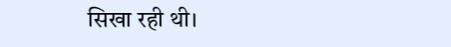सिखा रही थी।